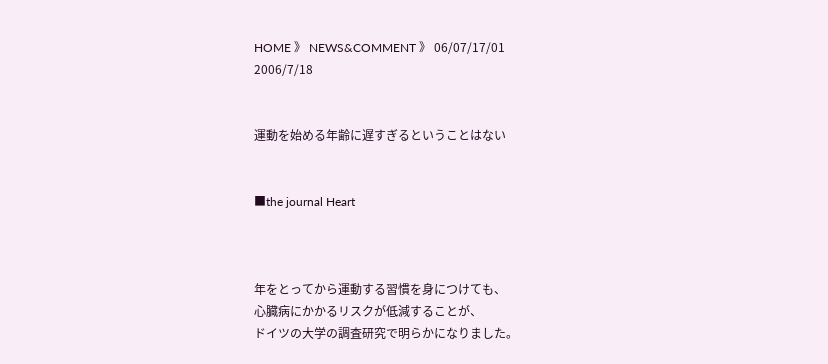HOME 》 NEWS&COMMENT 》 06/07/17/01
2006/7/18


運動を始める年齢に遅すぎるということはない


■the journal Heart



年をとってから運動する習慣を身につけても、
心臓病にかかるリスクが低減することが、
ドイツの大学の調査研究で明らかになりました。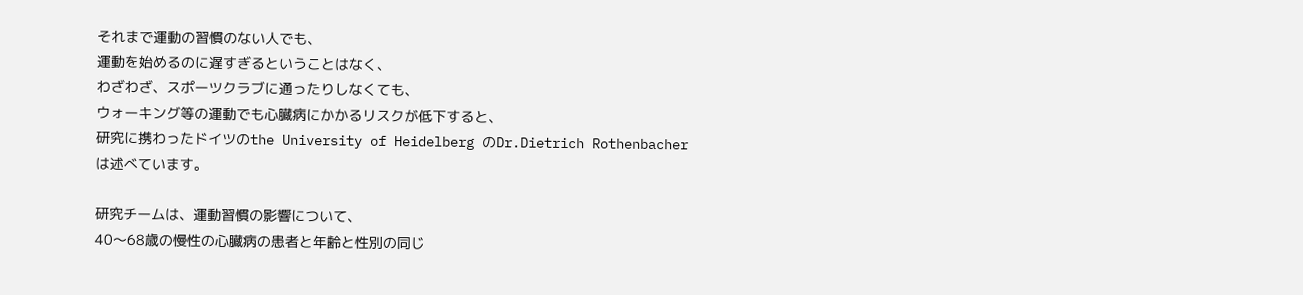それまで運動の習慣のない人でも、
運動を始めるのに遅すぎるということはなく、
わざわざ、スポーツクラブに通ったりしなくても、
ウォーキング等の運動でも心臓病にかかるリスクが低下すると、
研究に携わったドイツのthe University of Heidelberg のDr.Dietrich Rothenbacher は述べています。

研究チームは、運動習慣の影響について、
40〜68歳の慢性の心臓病の患者と年齢と性別の同じ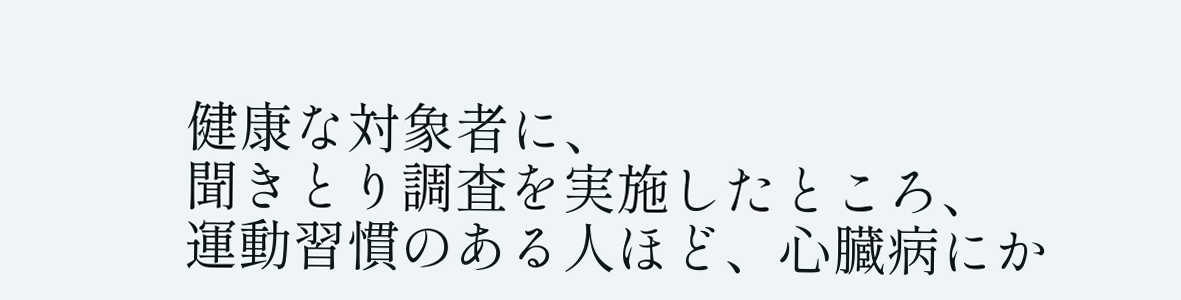健康な対象者に、
聞きとり調査を実施したところ、
運動習慣のある人ほど、心臓病にか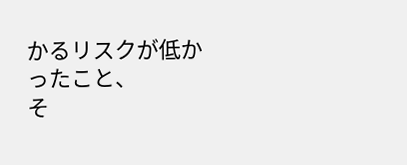かるリスクが低かったこと、
そ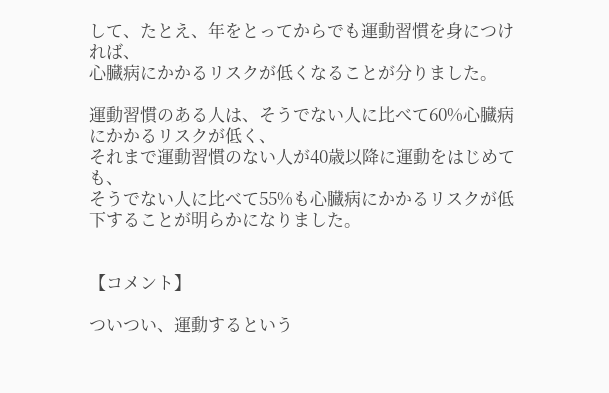して、たとえ、年をとってからでも運動習慣を身につければ、
心臓病にかかるリスクが低くなることが分りました。

運動習慣のある人は、そうでない人に比べて60%心臓病にかかるリスクが低く、
それまで運動習慣のない人が40歳以降に運動をはじめても、
そうでない人に比べて55%も心臓病にかかるリスクが低下することが明らかになりました。


【コメント】

ついつい、運動するという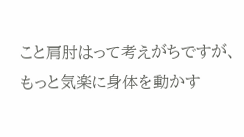こと肩肘はって考えがちですが、
もっと気楽に身体を動かす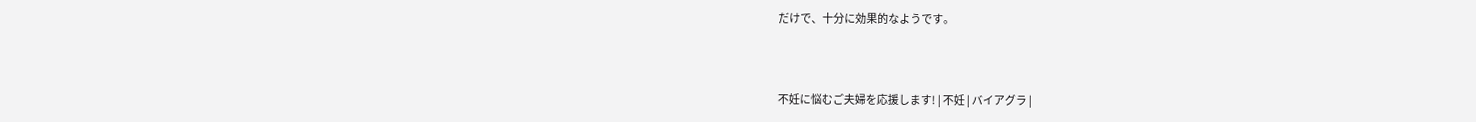だけで、十分に効果的なようです。



不妊に悩むご夫婦を応援します! | 不妊 | バイアグラ |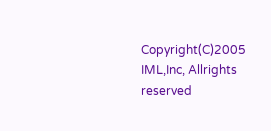Copyright(C)2005 IML,Inc, Allrights reserved